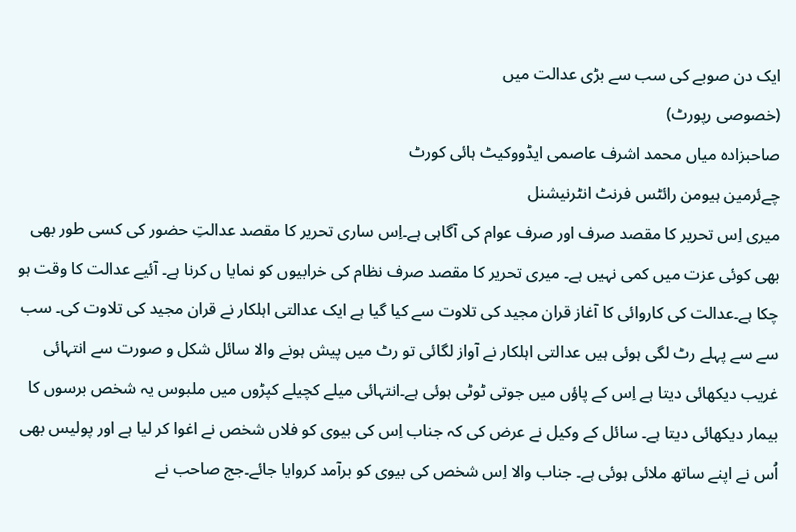ایک دن صوبے کی سب سے بڑی عدالت میں
(خصوصی رپورٹ)
صاحبزادہ میاں محمد اشرف عاصمی ایڈووکیٹ ہائی کورٹ
چےئرمین ہیومن رائٹس فرنٹ انٹرنیشنل
میری اِس تحریر کا مقصد صرف اور صرف عوام کی آگاہی ہے۔اِس ساری تحریر کا مقصد عدالتِ حضور کی کسی طور بھی بھی کوئی عزت میں کمی نہیں ہے۔ میری تحریر کا مقصد صرف نظام کی خرابیوں کو نمایا ں کرنا ہے۔ آئیے عدالت کا وقت ہو چکا ہے۔عدالت کی کاروائی کا آغاز قران مجید کی تلاوت سے کیا گیا ہے ایک عدالتی اہلکار نے قران مجید کی تلاوت کی۔ سب سے سے پہلے رٹ لگی ہوئی ہیں عدالتی اہلکار نے آواز لگائی تو رٹ میں پیش ہونے والا سائل شکل و صورت سے انتہائی غریب دیکھائی دیتا ہے اِس کے پاؤں میں جوتی ٹوٹی ہوئی ہے۔انتہائی میلے کچیلے کپڑوں میں ملبوس یہ شخص برسوں کا بیمار دیکھائی دیتا ہے۔ سائل کے وکیل نے عرض کی کہ جناب اِس کی بیوی کو فلاں شخص نے اغوا کر لیا ہے اور پولیس بھی اُس نے اپنے ساتھ ملائی ہوئی ہے۔ جناب والا اِس شخص کی بیوی کو برآمد کروایا جائے۔جج صاحب نے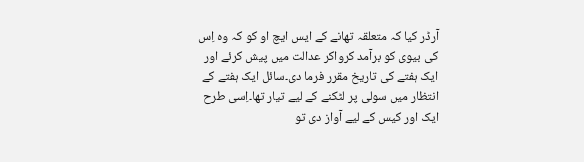آرڈر کیا کہ متعلقہ تھانے کے ایس ایچ او کو کہ وہ اِس کی بیوی کو برآمد کرواکر عدالت میں پیش کرئے اور ایک ہفتے کی تاریخ مقرر فرما دی۔سائل ایک ہفتے کے انتظار میں سولی پر لٹکنے کے لیے تیار تھا۔اِسی طرح ایک اور کیس کے لیے آواز دی تو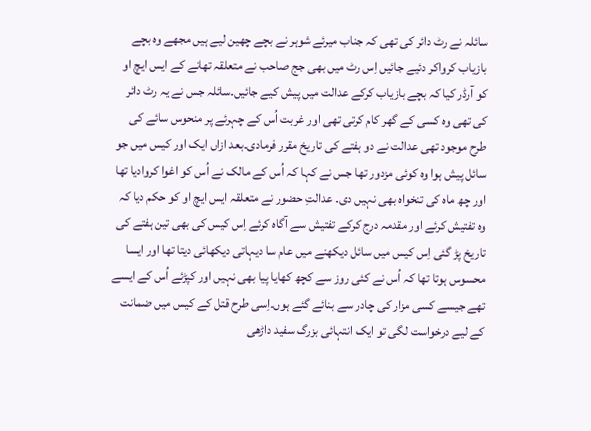سائلہ نے رٹ دائر کی تھی کہ جناب میرئے شوہر نے بچے چھین لیے ہیں مجھے وہ بچے بازیاب کرواکر دئیے جائیں اِس رٹ میں بھی جج صاحب نے متعلقہ تھانے کے ایس ایچ او کو آرڈر کیا کہ بچے بازیاب کرکے عدالت میں پیش کیے جائیں۔سائلہ جس نے یہ رٹ دائر کی تھی وہ کسی کے گھر کام کرتی تھی اور غربت اُس کے چہرئے پر منحوس سائے کی طرح موجود تھی عدالت نے دو ہفتے کی تاریخ مقرر فرمادی۔بعد ازاں ایک اور کیس میں جو سائل پیش ہوا وہ کوئی مزدور تھا جس نے کہا کہ اُس کے مالک نے اُس کو اغوا کروادیا تھا اور چھ ماہ کی تنخواہ بھی نہیں دی۔ عدالتِ حضور نے متعلقہ ایس ایچ او کو حکم دیا کہ وہ تفتیش کرئے اور مقدمہ درج کرکے تفتیش سے آگاہ کرئے اِس کیس کی بھی تین ہفتے کی تاریخ پڑ گئی اِس کیس میں سائل دیکھنے میں عام سا دیہاتی دیکھائی دیتا تھا اور ایسا محسوس ہوتا تھا کہ اُس نے کئی روز سے کچھ کھایا پیا بھی نہیں اور کپڑئے اُس کے ایسے تھے جیسے کسی مزار کی چادر سے بنائے گئے ہوں۔اِسی طرح قتل کے کیس میں ضمانت کے لیے درخواست لگی تو ایک انتہائی بزرگ سفید داڑھی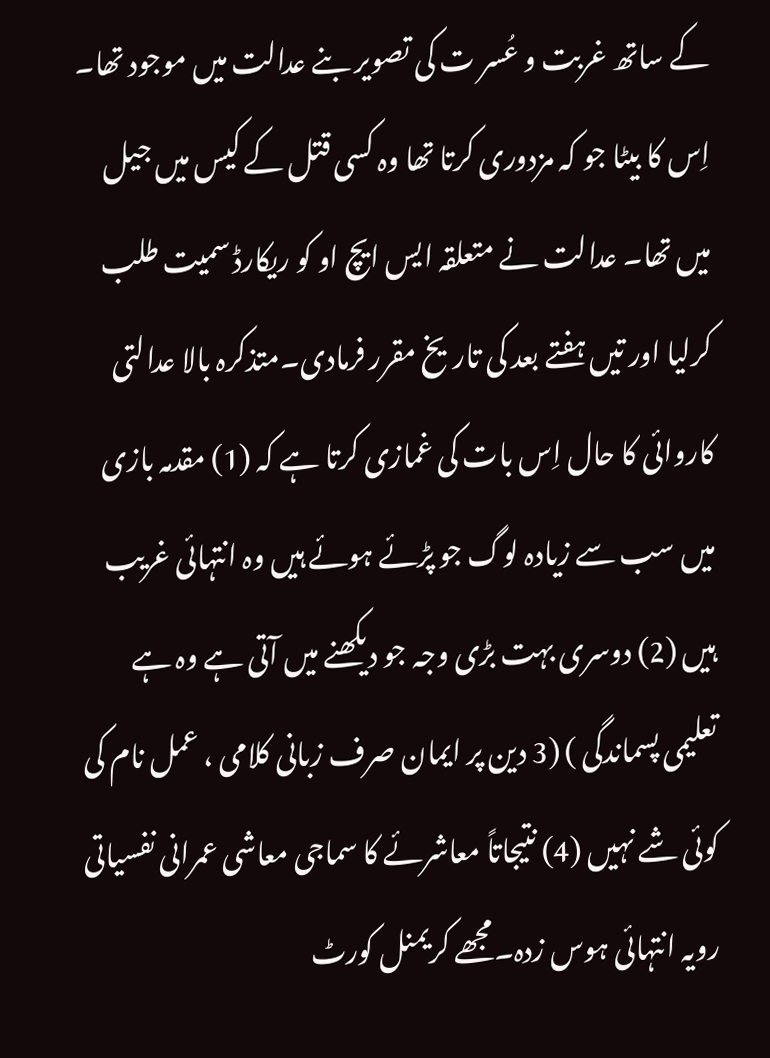کے ساتھ غربت و عُسر ت کی تصویر بنے عدالت میں موجود تھا۔ اِس کا بیٹا جو کہ مزدوری کرتا تھا وہ کسی قتل کے کیس میں جیل میں تھا۔ عدالت نے متعلقہ ایس ایچ او کو ریکارڈ سمیت طلب کرلیا اور تیں ہفتے بعد کی تاریخ مقرر فرمادی۔متذکرہ بالا عدالتی کاروائی کا حال اِس بات کی غمازی کرتا ہے کہ (1) مقدمہ بازی میں سب سے زیادہ لوگ جو پڑئے ہوئے ہیں وہ انتہائی غریب ہیں (2) دوسری بہت بڑی وجہ جو دیکھنے میں آتی ہے وہ ہے تعلیمی پسماندگی ) (3 دین پر ایمان صرف زبانی کلامی ، عمل نام کی کوئی شے نہیں (4) نتیجاتاً معاشرئے کا سماجی معاشی عمرانی نفسیاتی رویہ انتہائی ہوس زدہ۔مجھے کریمنل کورٹ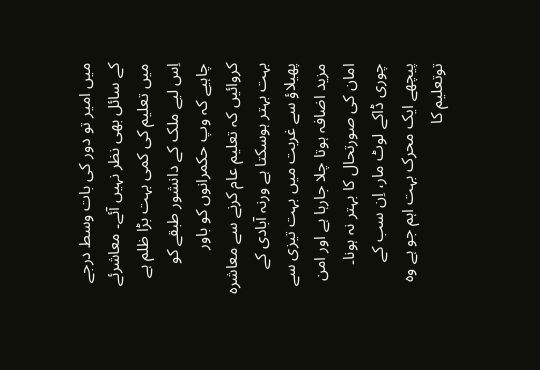میں امیر تو دور کی بات وسط درجے کے سائل بھی نظر نہیں آئے۔ معاشرئے میں تعلیم کی کمی بہت بڑا ظلم ہے اِس لیے ملک کے دانشور طبقے کو چاہیے کہ وپ حکمرانوں کو باور کروائیں کہ تعلیم عام کرنے سے معاشرہ بہت بہتر ہوسکتا ہے ورنہ آبادی کے پھیلاؤ سے غربت میں بہت تیزی سے مزید اضافہ ہوتا چلا جارہا ہے اور امن امان کی صورتحال کا بہتر نہ ہونا۔ چوری ڈاکے لوٹ مار، اِن سب کے پیچھے ایک محرک بہت اہم جو ہے وہ توتعلیم کا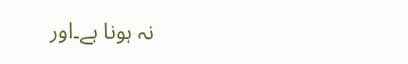نہ ہونا ہے۔اور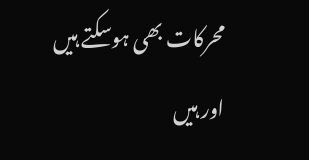محرکات بھی ہوسکتے ہیں اور ہیں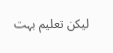لیکن تعلیم بہت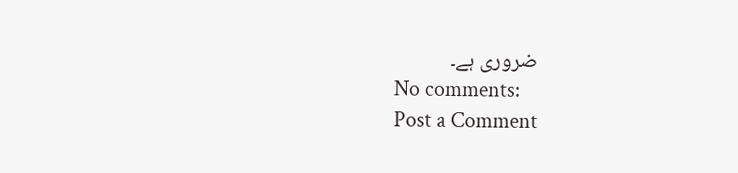ضروری ہے۔
No comments:
Post a Comment